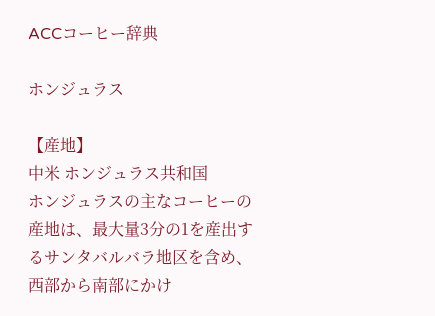ACCコーヒー辞典

ホンジュラス

【産地】
中米 ホンジュラス共和国
ホンジュラスの主なコーヒーの産地は、最大量3分の1を産出するサンタバルバラ地区を含め、西部から南部にかけ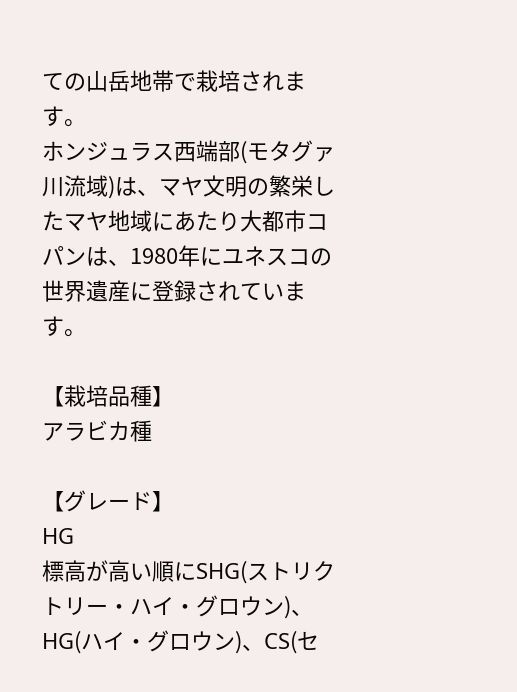ての山岳地帯で栽培されます。
ホンジュラス西端部(モタグァ川流域)は、マヤ文明の繁栄したマヤ地域にあたり大都市コパンは、1980年にユネスコの世界遺産に登録されています。

【栽培品種】
アラビカ種

【グレード】
HG
標高が高い順にSHG(ストリクトリー・ハイ・グロウン)、HG(ハイ・グロウン)、CS(セ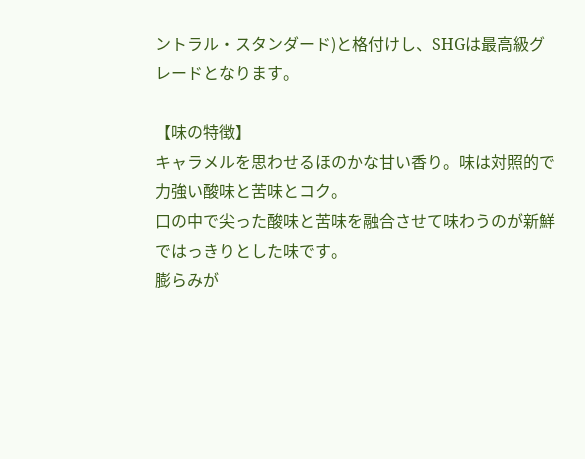ントラル・スタンダード)と格付けし、SHGは最高級グレードとなります。

【味の特徴】
キャラメルを思わせるほのかな甘い香り。味は対照的で力強い酸味と苦味とコク。
口の中で尖った酸味と苦味を融合させて味わうのが新鮮ではっきりとした味です。
膨らみが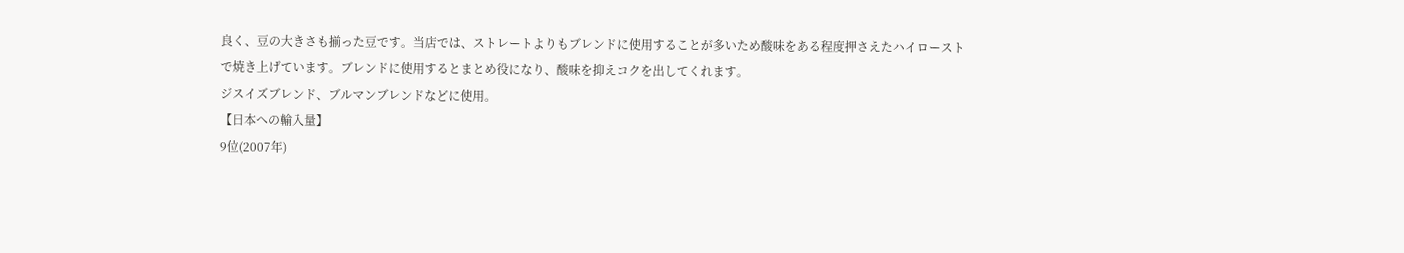良く、豆の大きさも揃った豆です。当店では、ストレートよりもブレンドに使用することが多いため酸味をある程度押さえたハイローストで焼き上げています。ブレンドに使用するとまとめ役になり、酸味を抑えコクを出してくれます。
ジスイズブレンド、ブルマンブレンドなどに使用。
【日本への輸入量】
9位(2007年)